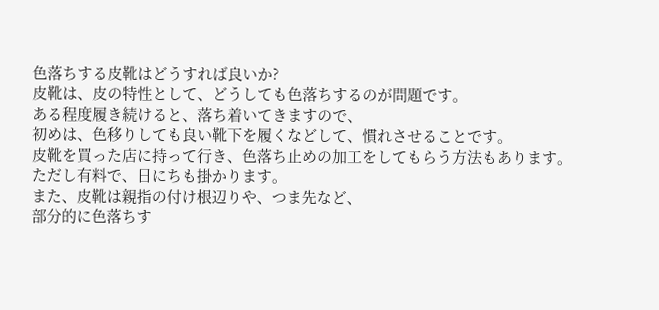色落ちする皮靴はどうすれば良いか?
皮靴は、皮の特性として、どうしても色落ちするのが問題です。
ある程度履き続けると、落ち着いてきますので、
初めは、色移りしても良い靴下を履くなどして、慣れさせることです。
皮靴を買った店に持って行き、色落ち止めの加工をしてもらう方法もあります。
ただし有料で、日にちも掛かります。
また、皮靴は親指の付け根辺りや、つま先など、
部分的に色落ちす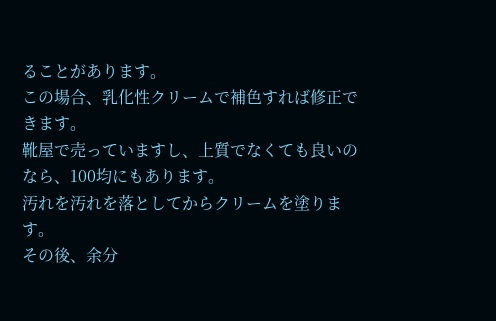ることがあります。
この場合、乳化性クリームで補色すれば修正できます。
靴屋で売っていますし、上質でなくても良いのなら、100均にもあります。
汚れを汚れを落としてからクリームを塗ります。
その後、余分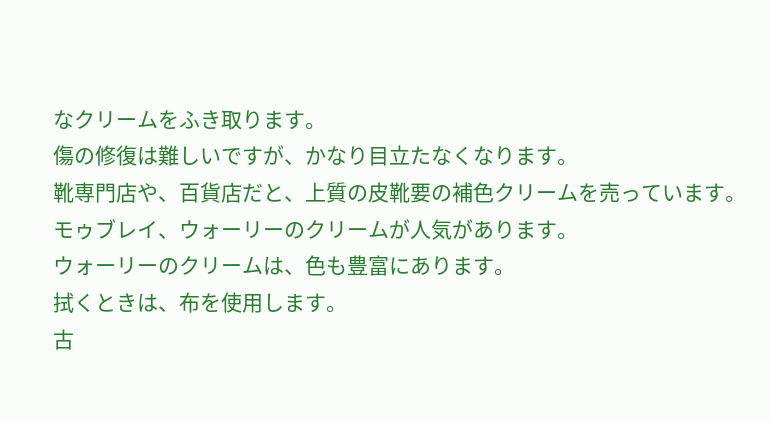なクリームをふき取ります。
傷の修復は難しいですが、かなり目立たなくなります。
靴専門店や、百貨店だと、上質の皮靴要の補色クリームを売っています。
モゥブレイ、ウォーリーのクリームが人気があります。
ウォーリーのクリームは、色も豊富にあります。
拭くときは、布を使用します。
古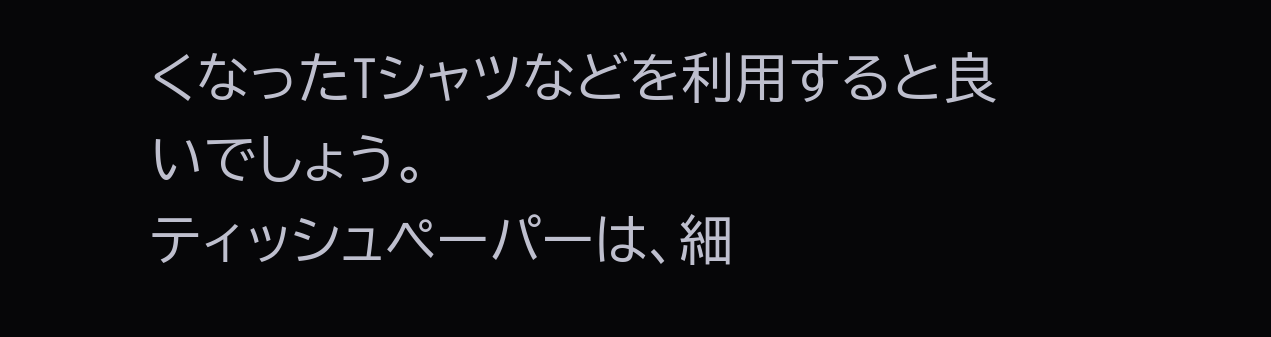くなったTシャツなどを利用すると良いでしょう。
ティッシュペーパーは、細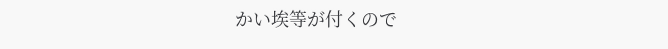かい埃等が付くので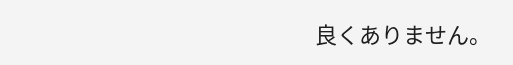良くありません。